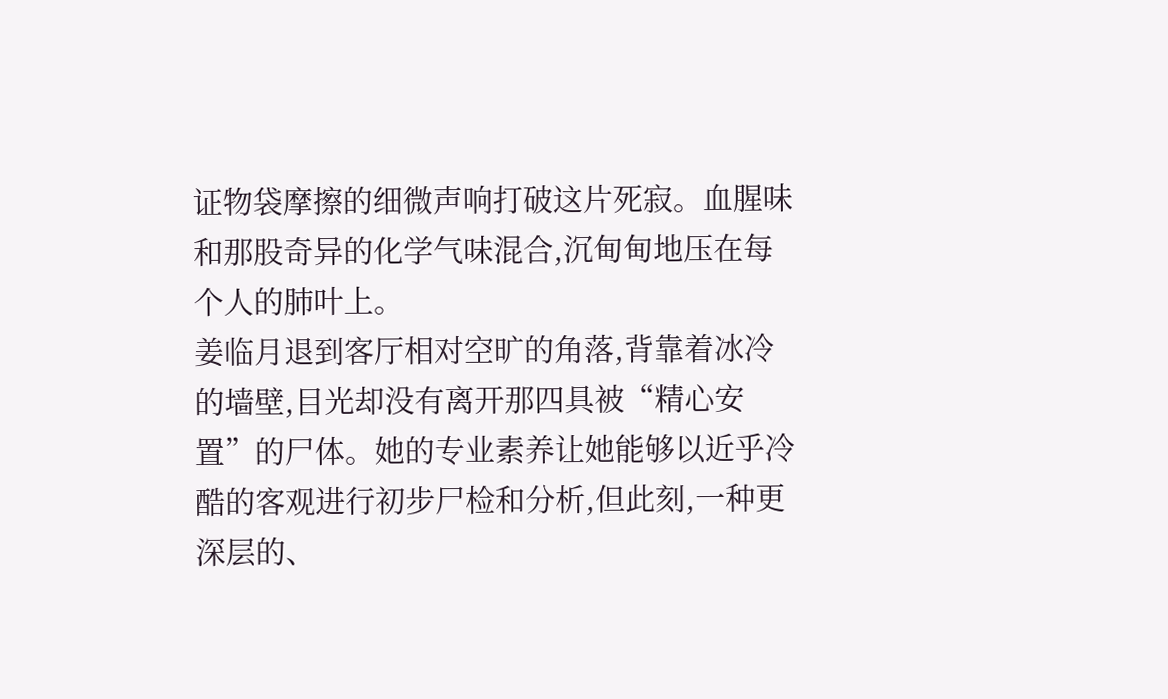证物袋摩擦的细微声响打破这片死寂。血腥味和那股奇异的化学气味混合,沉甸甸地压在每个人的肺叶上。
姜临月退到客厅相对空旷的角落,背靠着冰冷的墙壁,目光却没有离开那四具被“精心安置”的尸体。她的专业素养让她能够以近乎冷酷的客观进行初步尸检和分析,但此刻,一种更深层的、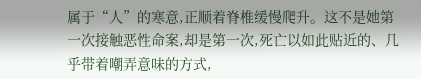属于“人”的寒意,正顺着脊椎缓慢爬升。这不是她第一次接触恶性命案,却是第一次,死亡以如此贴近的、几乎带着嘲弄意味的方式,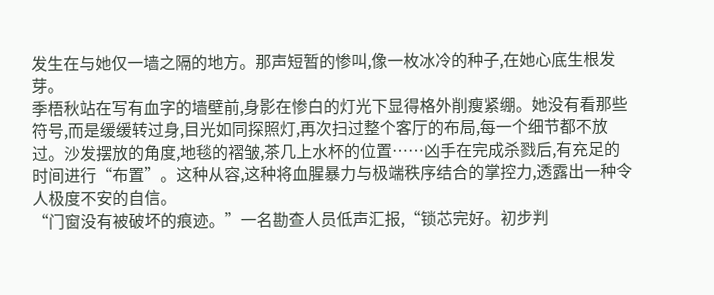发生在与她仅一墙之隔的地方。那声短暂的惨叫,像一枚冰冷的种子,在她心底生根发芽。
季梧秋站在写有血字的墙壁前,身影在惨白的灯光下显得格外削瘦紧绷。她没有看那些符号,而是缓缓转过身,目光如同探照灯,再次扫过整个客厅的布局,每一个细节都不放过。沙发摆放的角度,地毯的褶皱,茶几上水杯的位置……凶手在完成杀戮后,有充足的时间进行“布置”。这种从容,这种将血腥暴力与极端秩序结合的掌控力,透露出一种令人极度不安的自信。
“门窗没有被破坏的痕迹。”一名勘查人员低声汇报,“锁芯完好。初步判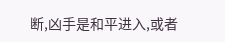断,凶手是和平进入,或者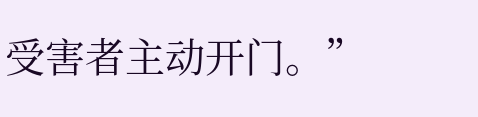受害者主动开门。”